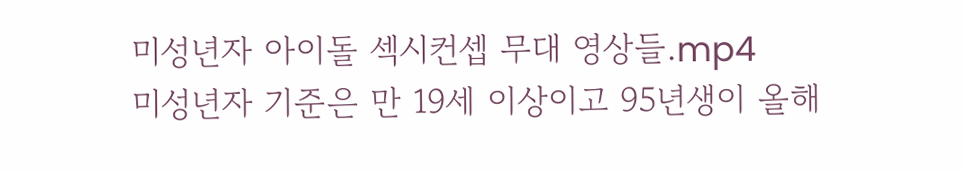미성년자 아이돌 섹시컨셉 무대 영상들.mp4
미성년자 기준은 만 19세 이상이고 95년생이 올해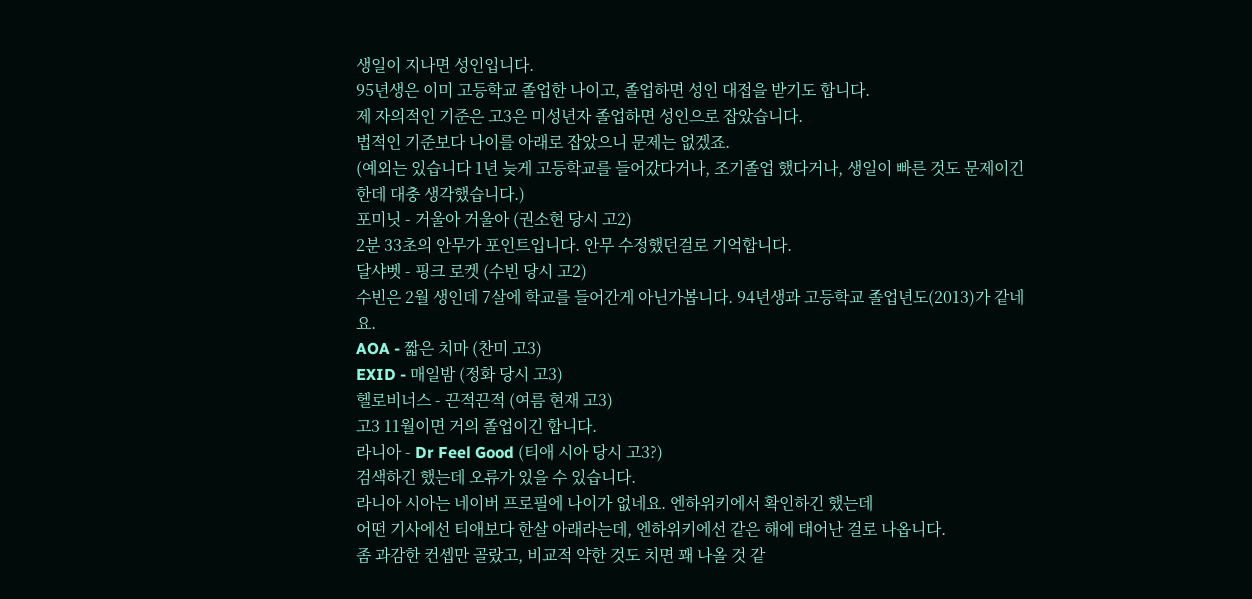생일이 지나면 성인입니다.
95년생은 이미 고등학교 졸업한 나이고, 졸업하면 성인 대접을 받기도 합니다.
제 자의적인 기준은 고3은 미성년자 졸업하면 성인으로 잡았습니다.
법적인 기준보다 나이를 아래로 잡았으니 문제는 없겠죠.
(예외는 있습니다 1년 늦게 고등학교를 들어갔다거나, 조기졸업 했다거나, 생일이 빠른 것도 문제이긴한데 대충 생각했습니다.)
포미닛 - 거울아 거울아 (권소현 당시 고2)
2분 33초의 안무가 포인트입니다. 안무 수정했던걸로 기억합니다.
달샤벳 - 핑크 로켓 (수빈 당시 고2)
수빈은 2월 생인데 7살에 학교를 들어간게 아닌가봅니다. 94년생과 고등학교 졸업년도(2013)가 같네요.
AOA - 짧은 치마 (찬미 고3)
EXID - 매일밤 (정화 당시 고3)
헬로비너스 - 끈적끈적 (여름 현재 고3)
고3 11월이면 거의 졸업이긴 합니다.
라니아 - Dr Feel Good (티애 시아 당시 고3?)
검색하긴 했는데 오류가 있을 수 있습니다.
라니아 시아는 네이버 프로필에 나이가 없네요. 엔하위키에서 확인하긴 했는데
어떤 기사에선 티애보다 한살 아래라는데, 엔하위키에선 같은 해에 태어난 걸로 나옵니다.
좀 과감한 컨셉만 골랐고, 비교적 약한 것도 치면 꽤 나올 것 같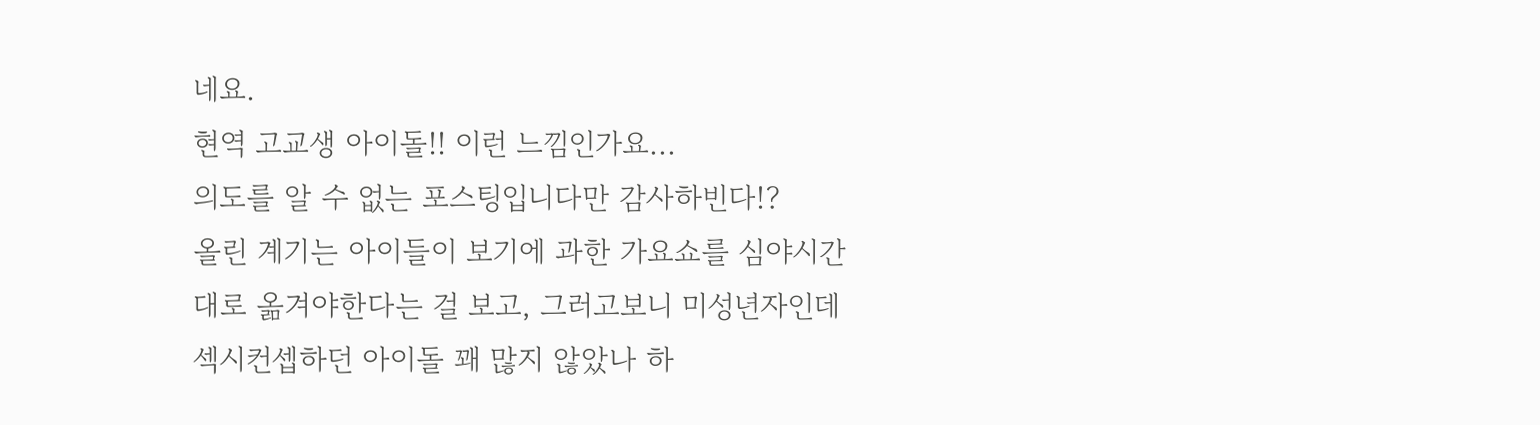네요.
현역 고교생 아이돌!! 이런 느낌인가요...
의도를 알 수 없는 포스팅입니다만 감사하빈다!?
올린 계기는 아이들이 보기에 과한 가요쇼를 심야시간대로 옮겨야한다는 걸 보고, 그러고보니 미성년자인데 섹시컨셉하던 아이돌 꽤 많지 않았나 하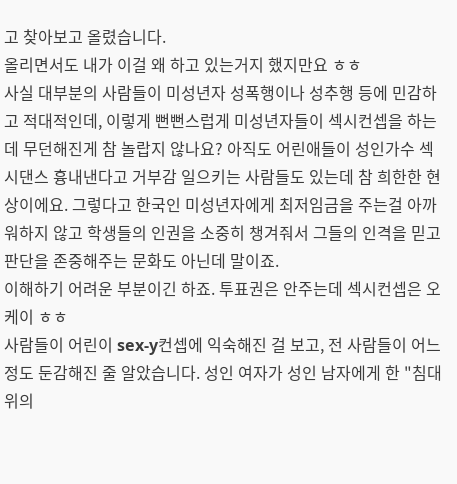고 찾아보고 올렸습니다.
올리면서도 내가 이걸 왜 하고 있는거지 했지만요 ㅎㅎ
사실 대부분의 사람들이 미성년자 성폭행이나 성추행 등에 민감하고 적대적인데, 이렇게 뻔뻔스럽게 미성년자들이 섹시컨셉을 하는데 무던해진게 참 놀랍지 않나요? 아직도 어린애들이 성인가수 섹시댄스 흉내낸다고 거부감 일으키는 사람들도 있는데 참 희한한 현상이에요. 그렇다고 한국인 미성년자에게 최저임금을 주는걸 아까워하지 않고 학생들의 인권을 소중히 챙겨줘서 그들의 인격을 믿고 판단을 존중해주는 문화도 아닌데 말이죠.
이해하기 어려운 부분이긴 하죠. 투표권은 안주는데 섹시컨셉은 오케이 ㅎㅎ
사람들이 어린이 sex-y컨셉에 익숙해진 걸 보고, 전 사람들이 어느 정도 둔감해진 줄 알았습니다. 성인 여자가 성인 남자에게 한 "침대 위의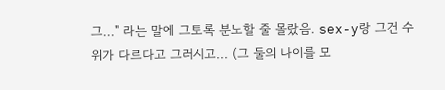그..." 라는 말에 그토록 분노할 줄 몰랐음. sex-y랑 그건 수위가 다르다고 그러시고... (그 둘의 나이를 모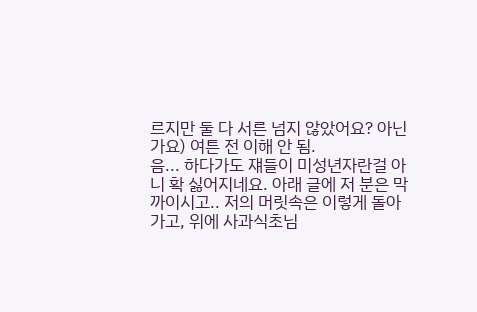르지만 둘 다 서른 넘지 않았어요? 아닌가요) 여튼 전 이해 안 됨.
음... 하다가도 쟤들이 미성년자란걸 아니 확 싫어지네요. 아래 글에 저 분은 막 까이시고.. 저의 머릿속은 이렇게 돌아가고, 위에 사과식초님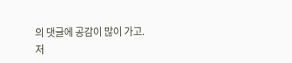의 댓글에 공감이 많이 가고.
저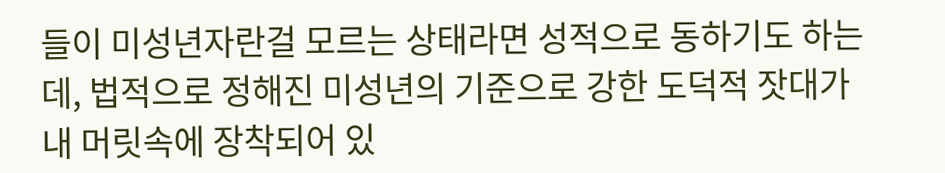들이 미성년자란걸 모르는 상태라면 성적으로 동하기도 하는데, 법적으로 정해진 미성년의 기준으로 강한 도덕적 잣대가 내 머릿속에 장착되어 있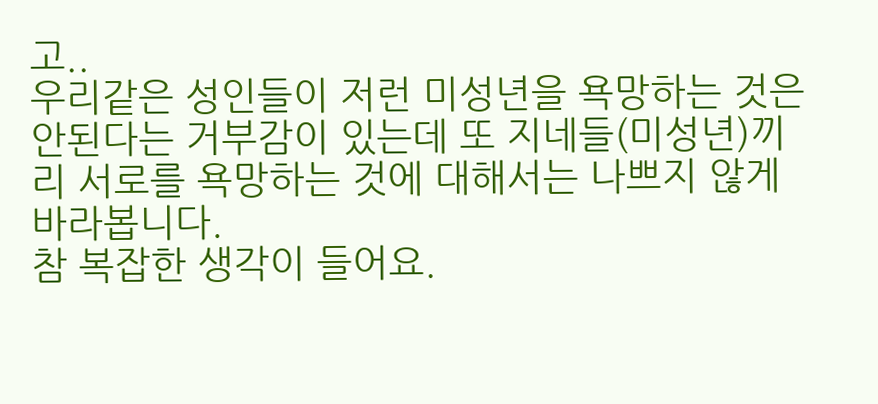고..
우리같은 성인들이 저런 미성년을 욕망하는 것은 안된다는 거부감이 있는데 또 지네들(미성년)끼리 서로를 욕망하는 것에 대해서는 나쁘지 않게 바라봅니다.
참 복잡한 생각이 들어요.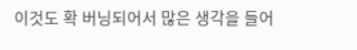이것도 확 버닝되어서 많은 생각을 들어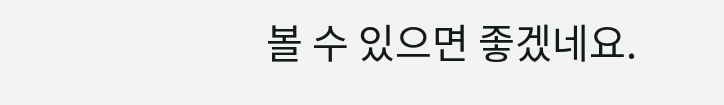볼 수 있으면 좋겠네요.